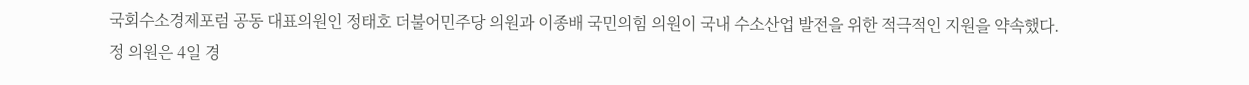국회수소경제포럼 공동 대표의원인 정태호 더불어민주당 의원과 이종배 국민의힘 의원이 국내 수소산업 발전을 위한 적극적인 지원을 약속했다.
정 의원은 4일 경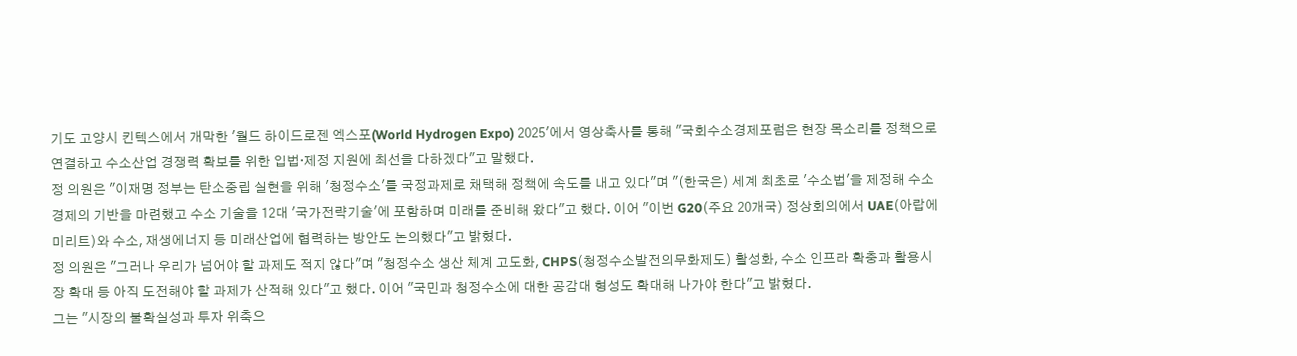기도 고양시 킨텍스에서 개막한 '월드 하이드로젠 엑스포(World Hydrogen Expo) 2025'에서 영상축사를 통해 "국회수소경제포럼은 현장 목소리를 정책으로 연결하고 수소산업 경쟁력 확보를 위한 입법·제정 지원에 최선을 다하겠다"고 말했다.
정 의원은 "이재명 정부는 탄소중립 실현을 위해 '청정수소'를 국정과제로 채택해 정책에 속도를 내고 있다"며 "(한국은) 세계 최초로 '수소법'을 제정해 수소경제의 기반을 마련했고 수소 기술을 12대 '국가전략기술'에 포함하며 미래를 준비해 왔다"고 했다. 이어 "이번 G20(주요 20개국) 정상회의에서 UAE(아랍에미리트)와 수소, 재생에너지 등 미래산업에 협력하는 방안도 논의했다"고 밝혔다.
정 의원은 "그러나 우리가 넘어야 할 과제도 적지 않다"며 "청정수소 생산 체계 고도화, CHPS(청정수소발전의무화제도) 활성화, 수소 인프라 확충과 활용시장 확대 등 아직 도전해야 할 과제가 산적해 있다"고 했다. 이어 "국민과 청정수소에 대한 공감대 형성도 확대해 나가야 한다"고 밝혔다.
그는 "시장의 불확실성과 투자 위축으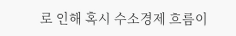로 인해 혹시 수소경제 흐름이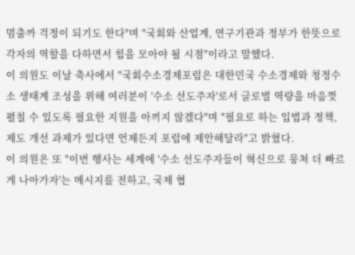멈출까 걱정이 되기도 한다"며 "국회와 산업계, 연구기관과 정부가 한뜻으로 각자의 역할을 다하면서 힘을 모아야 될 시점"이라고 말했다.
이 의원도 이날 축사에서 "국회수소경제포럼은 대한민국 수소경제와 청정수소 생태계 조성을 위해 여러분이 '수소 선도주자'로서 글로벌 역량을 마음껏 펼칠 수 있도록 필요한 지원을 아끼지 않겠다"며 "필요로 하는 입법과 정책, 제도 개선 과제가 있다면 언제든지 포럼에 제안해달라"고 밝혔다.
이 의원은 또 "이번 행사는 세계에 '수소 선도주자들이 혁신으로 뭉쳐 더 빠르게 나아가자'는 메시지를 전하고, 국제 협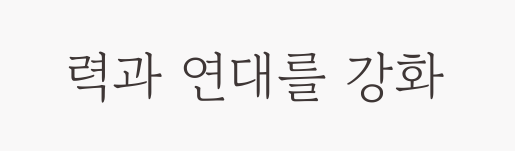력과 연대를 강화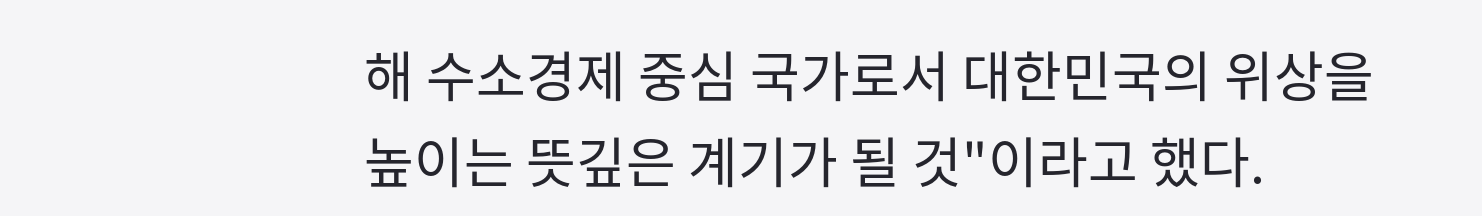해 수소경제 중심 국가로서 대한민국의 위상을 높이는 뜻깊은 계기가 될 것"이라고 했다.